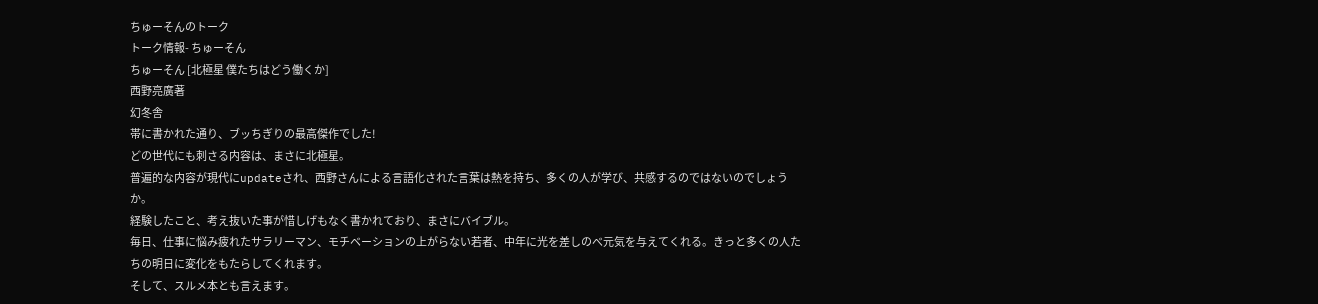ちゅーそんのトーク
トーク情報- ちゅーそん
ちゅーそん [北極星 僕たちはどう働くか]
西野亮廣著
幻冬舎
帯に書かれた通り、ブッちぎりの最高傑作でした!
どの世代にも刺さる内容は、まさに北極星。
普遍的な内容が現代にupdateされ、西野さんによる言語化された言葉は熱を持ち、多くの人が学び、共感するのではないのでしょうか。
経験したこと、考え抜いた事が惜しげもなく書かれており、まさにバイブル。
毎日、仕事に悩み疲れたサラリーマン、モチベーションの上がらない若者、中年に光を差しのべ元気を与えてくれる。きっと多くの人たちの明日に変化をもたらしてくれます。
そして、スルメ本とも言えます。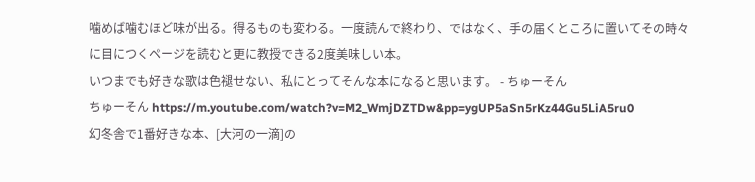噛めば噛むほど味が出る。得るものも変わる。一度読んで終わり、ではなく、手の届くところに置いてその時々に目につくページを読むと更に教授できる2度美味しい本。
いつまでも好きな歌は色褪せない、私にとってそんな本になると思います。 - ちゅーそん
ちゅーそん https://m.youtube.com/watch?v=M2_WmjDZTDw&pp=ygUP5aSn5rKz44Gu5LiA5ru0
幻冬舎で1番好きな本、[大河の一滴]の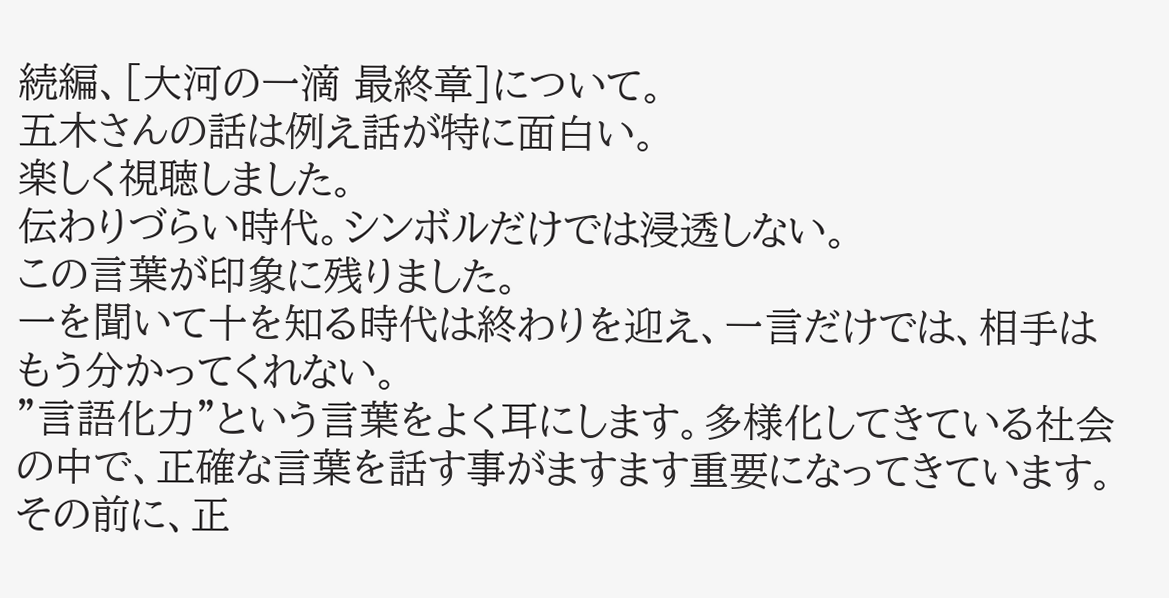続編、[大河の一滴 最終章]について。
五木さんの話は例え話が特に面白い。
楽しく視聴しました。
伝わりづらい時代。シンボルだけでは浸透しない。
この言葉が印象に残りました。
一を聞いて十を知る時代は終わりを迎え、一言だけでは、相手はもう分かってくれない。
"言語化力"という言葉をよく耳にします。多様化してきている社会の中で、正確な言葉を話す事がますます重要になってきています。その前に、正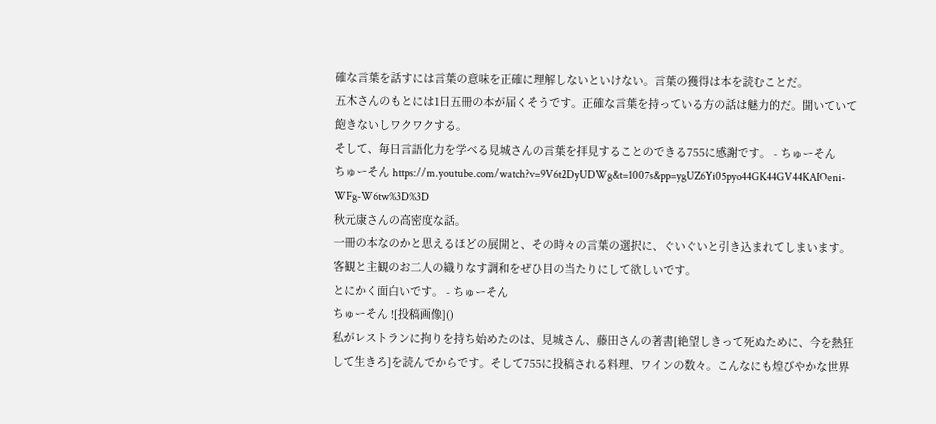確な言葉を話すには言葉の意味を正確に理解しないといけない。言葉の獲得は本を読むことだ。
五木さんのもとには1日五冊の本が届くそうです。正確な言葉を持っている方の話は魅力的だ。聞いていて飽きないしワクワクする。
そして、毎日言語化力を学べる見城さんの言葉を拝見することのできる755に感謝です。 - ちゅーそん
ちゅーそん https://m.youtube.com/watch?v=9V6t2DyUDWg&t=1007s&pp=ygUZ6Yi05pyo44GK44GV44KAIOeni-WFg-W6tw%3D%3D
秋元康さんの高密度な話。
一冊の本なのかと思えるほどの展開と、その時々の言葉の選択に、ぐいぐいと引き込まれてしまいます。
客観と主観のお二人の織りなす調和をぜひ目の当たりにして欲しいです。
とにかく面白いです。 - ちゅーそん
ちゅーそん ![投稿画像]()
私がレストランに拘りを持ち始めたのは、見城さん、藤田さんの著書[絶望しきって死ぬために、今を熱狂して生きろ]を読んでからです。そして755に投稿される料理、ワインの数々。こんなにも煌びやかな世界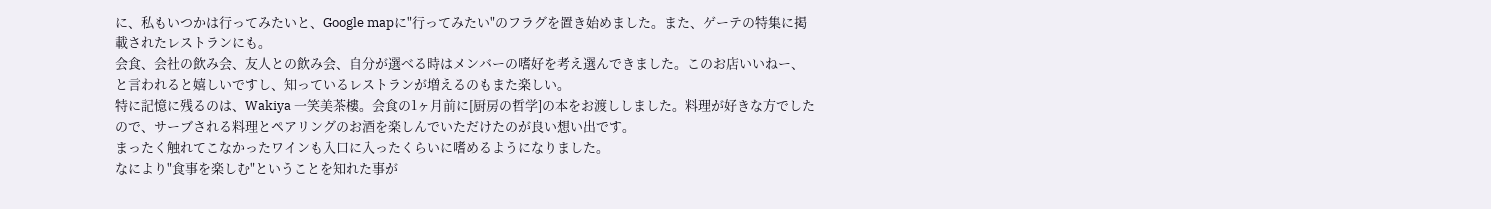に、私もいつかは行ってみたいと、Google mapに"行ってみたい"のフラグを置き始めました。また、ゲーテの特集に掲載されたレストランにも。
会食、会社の飲み会、友人との飲み会、自分が選べる時はメンバーの嗜好を考え選んできました。このお店いいねー、と言われると嬉しいですし、知っているレストランが増えるのもまた楽しい。
特に記憶に残るのは、Wakiya 一笑美茶樓。会食の1ヶ月前に[厨房の哲学]の本をお渡ししました。料理が好きな方でしたので、サーブされる料理とペアリングのお酒を楽しんでいただけたのが良い想い出です。
まったく触れてこなかったワインも入口に入ったくらいに嗜めるようになりました。
なにより"食事を楽しむ"ということを知れた事が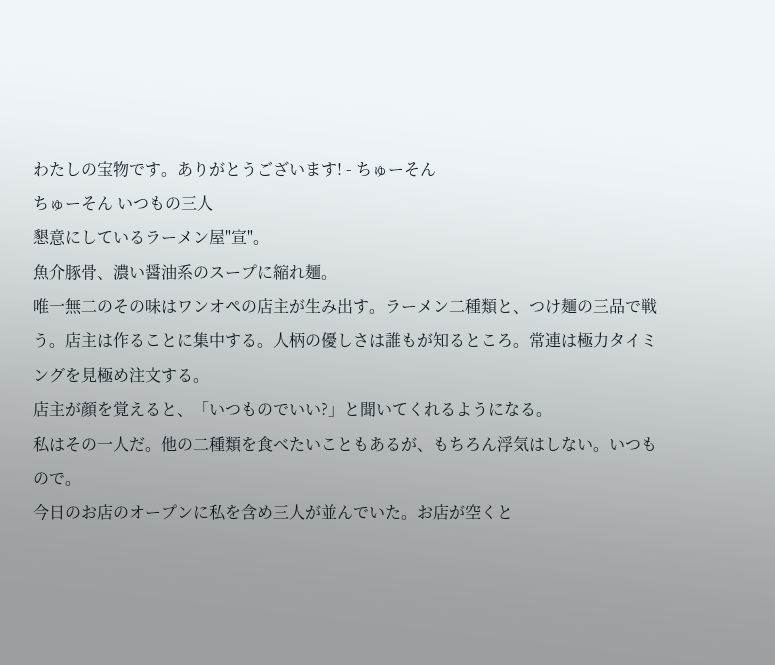わたしの宝物です。ありがとうございます! - ちゅーそん
ちゅーそん いつもの三人
懇意にしているラーメン屋"宣"。
魚介豚骨、濃い醤油系のスープに縮れ麺。
唯一無二のその味はワンオペの店主が生み出す。ラーメン二種類と、つけ麺の三品で戦う。店主は作ることに集中する。人柄の優しさは誰もが知るところ。常連は極力タイミングを見極め注文する。
店主が顔を覚えると、「いつものでいい?」と聞いてくれるようになる。
私はその一人だ。他の二種類を食べたいこともあるが、もちろん浮気はしない。いつもので。
今日のお店のオープンに私を含め三人が並んでいた。お店が空くと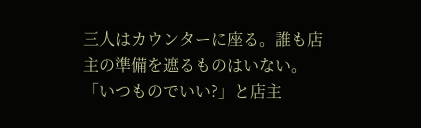三人はカウンターに座る。誰も店主の準備を遮るものはいない。
「いつものでいい?」と店主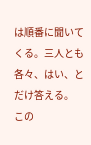は順番に聞いてくる。三人とも各々、はい、とだけ答える。
この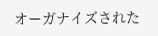オーガナイズされた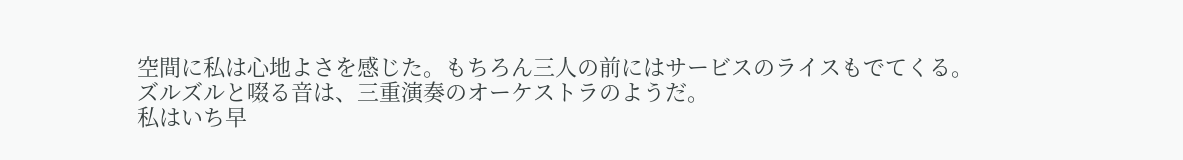空間に私は心地よさを感じた。もちろん三人の前にはサービスのライスもでてくる。
ズルズルと啜る音は、三重演奏のオーケストラのようだ。
私はいち早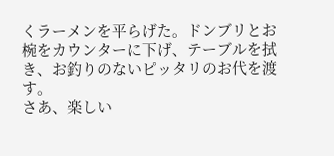くラーメンを平らげた。ドンブリとお椀をカウンターに下げ、テーブルを拭き、お釣りのないピッタリのお代を渡す。
さあ、楽しい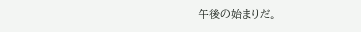午後の始まりだ。